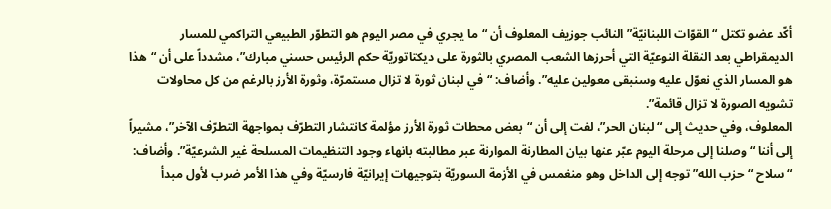أكّد عضو تكتل “القوّات اللبنانيّة” النائب جوزيف المعلوف أن “ما يجري في مصر اليوم هو التطوّر الطبيعي التراكمي للمسار الديمقراطي بعد النقلة النوعيّة التي أحرزها الشعب المصري بالثورة على ديكتاتوريّة حكم الرئيس حسني مبارك”، مشدداً على أن “هذا هو المسار الذي نعوّل عليه وسنبقى معولين عليه”. وأضاف: “في لبنان ثورة لا تزال مستمرّة، وثورة الأرز بالرغم من كل محاولات تشويه الصورة لا تزال قائمة”.
المعلوف، وفي حديث إلى “لبنان الحر”، لفت إلى أن “بعض محطات ثورة الأرز مؤلمة كانتشار التطرّف بمواجهة التطرّف الآخر”، مشيراً إلى أننا “وصلنا إلى مرحلة اليوم عبّر عنها بيان المطارنة الموارنة عبر مطالبته بانهاء وجود التنظيمات المسلحة غير الشرعيّة”. وأضاف: “سلاح “حزب الله” توجه إلى الداخل وهو منغمس في الأزمة السوريّة بتوجيهات إيرانيّة فارسيّة وفي هذا الأمر ضرب لأول مبدأ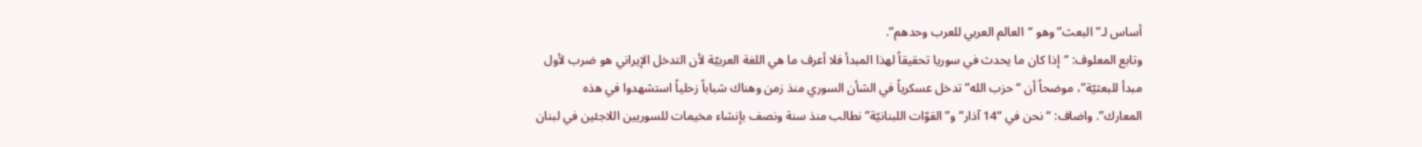أساس لـ”البعث” وهو “العالم العربي للعرب وحدهم”.
وتابع المعلوف: “إذا كان ما يحدث في سوريا تحقيقاً لهذا المبدأ فلا أعرف ما هي اللغة العربيّة لأن التدخل الإيراني هو ضرب لأول مبدأ للبعثيّة”، موضحاً أن “حزب الله” تدخل عسكرياً في الشأن السوري منذ زمن وهناك شباباً زحلياً استشهدوا في هذه المعارك”. واضاف: “نحن في “14 آذار” و”القوّات اللبنانيّة” نطالب منذ سنة ونصف بإنشاء مخيمات للسوريين اللاجئين في لبنان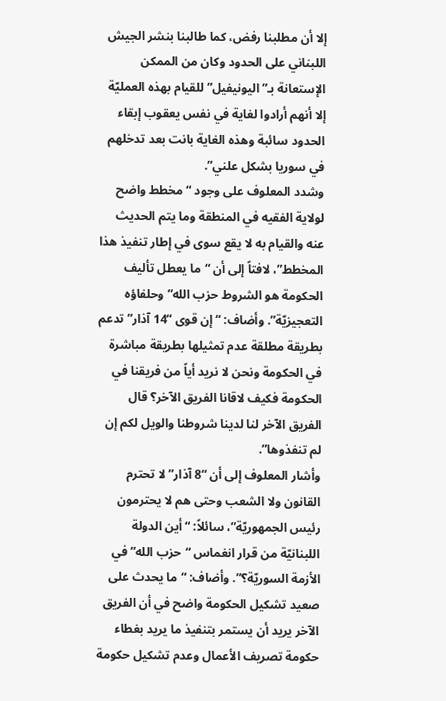إلا أن مطلبنا رفض، كما طالبنا بنشر الجيش اللبناني على الحدود وكان من الممكن الإستعانة بـ”اليونيفيل” للقيام بهذه العمليّة إلا أنهم أرادوا لغاية في نفس يعقوب إبقاء الحدود سائبة وهذه الغاية بانت بعد تدخلهم في سوريا بشكل علني”.
وشدد المعلوف على وجود “مخطط واضح لولاية الفقيه في المنطقة وما يتم الحديث عنه والقيام به لا يقع سوى في إطار تنفيذ هذا المخطط”، لافتاً إلى أن “ما يعطل تأليف الحكومة هو الشروط حزب الله” وحلفاؤه التعجيزيّة”. وأضاف: “إن قوى “14 آذار” تدعم بطريقة مطلقة عدم تمثيلها بطريقة مباشرة في الحكومة ونحن لا نريد أياً من فريقنا في الحكومة فكيف لاقانا الفريق الآخر؟ قال الفريق الآخر لنا لدينا شروطنا والويل لكم إن لم تنفذوها”.
وأشار المعلوف إلى أن “8 آذار” لا تحترم القانون ولا الشعب وحتى هم لا يحترمون رئيس الجمهوريّة”، سائلاً: “أين الدولة اللبنانيّة من قرار انغماس “حزب الله” في الأزمة السوريّة؟”. وأضاف: “ما يحدث على صعيد تشكيل الحكومة واضح في أن الفريق الآخر يريد أن يستمر بتنفيذ ما يريد بغطاء حكومة تصريف الأعمال وعدم تشكيل حكومة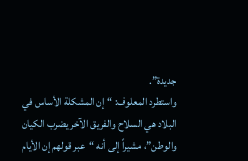جديدة”.
واستطرد المعلوف: “إن المشكلة الأساس في البلاد هي السلاح والفريق الآخر يضرب الكيان والوطن”، مشيراً إلى أنه “عبر قولهم إن الأيام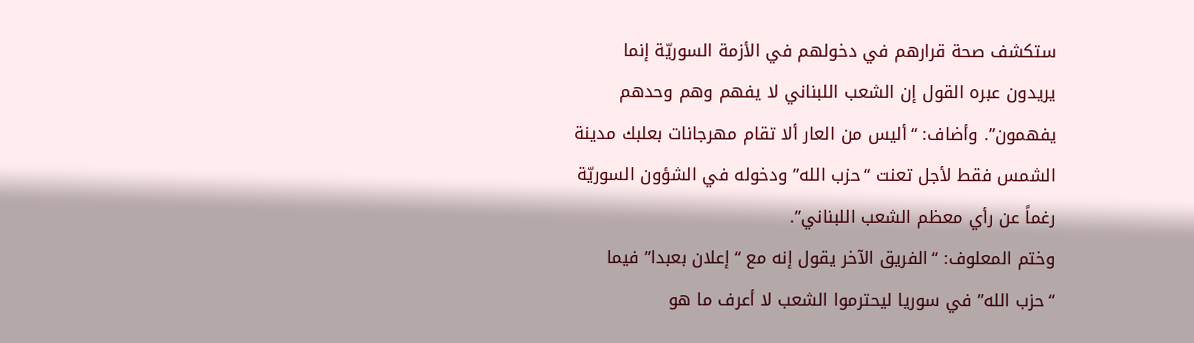ستكشف صحة قرارهم في دخولهم في الأزمة السوريّة إنما يريدون عبره القول إن الشعب اللبناني لا يفهم وهم وحدهم يفهمون”. وأضاف: “أليس من العار ألا تقام مهرجانات بعلبك مدينة الشمس فقط لأجل تعنت “حزب الله” ودخوله في الشؤون السوريّة رغماً عن رأي معظم الشعب اللبناني”.
وختم المعلوف: “الفريق الآخر يقول إنه مع “إعلان بعبدا” فيما “حزب الله” في سوريا ليحترموا الشعب لا أعرف ما هو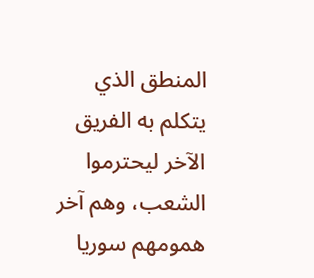المنطق الذي يتكلم به الفريق الآخر ليحترموا الشعب، وهم آخر همومهم سوريا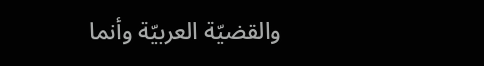والقضيّة العربيّة وأنما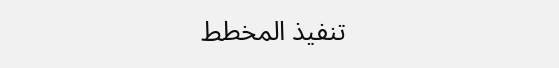تنفيذ المخطط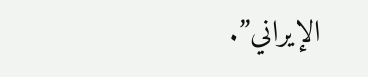الإيراني”.